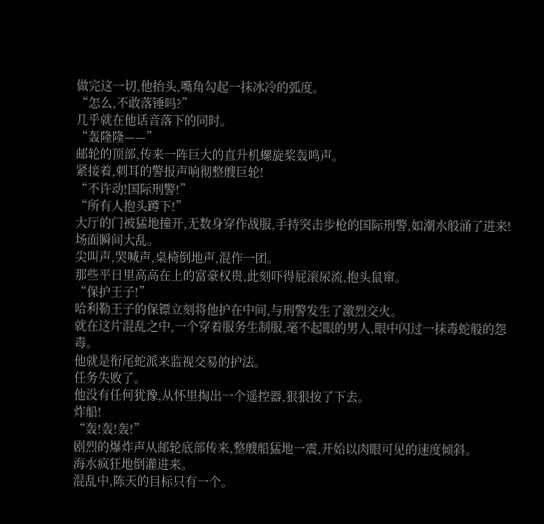做完这一切,他抬头,嘴角勾起一抹冰冷的弧度。
“怎么,不敢落锤吗?”
几乎就在他话音落下的同时。
“轰隆隆——”
邮轮的顶部,传来一阵巨大的直升机螺旋桨轰鸣声。
紧接着,刺耳的警报声响彻整艘巨轮!
“不许动!国际刑警!”
“所有人抱头蹲下!”
大厅的门被猛地撞开,无数身穿作战服,手持突击步枪的国际刑警,如潮水般涌了进来!
场面瞬间大乱。
尖叫声,哭喊声,桌椅倒地声,混作一团。
那些平日里高高在上的富豪权贵,此刻吓得屁滚尿流,抱头鼠窜。
“保护王子!”
哈利勒王子的保镖立刻将他护在中间,与刑警发生了激烈交火。
就在这片混乱之中,一个穿着服务生制服,毫不起眼的男人,眼中闪过一抹毒蛇般的怨毒。
他就是衔尾蛇派来监视交易的护法。
任务失败了。
他没有任何犹豫,从怀里掏出一个遥控器,狠狠按了下去。
炸船!
“轰!轰!轰!”
剧烈的爆炸声从邮轮底部传来,整艘船猛地一震,开始以肉眼可见的速度倾斜。
海水疯狂地倒灌进来。
混乱中,陈天的目标只有一个。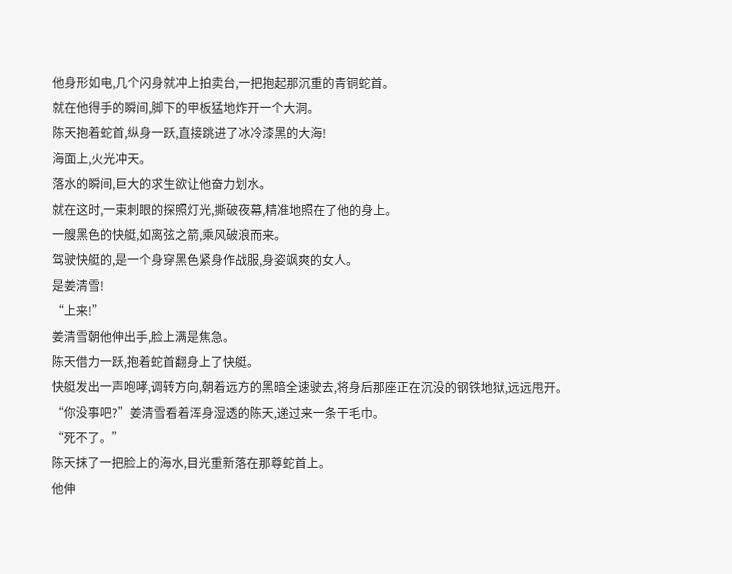他身形如电,几个闪身就冲上拍卖台,一把抱起那沉重的青铜蛇首。
就在他得手的瞬间,脚下的甲板猛地炸开一个大洞。
陈天抱着蛇首,纵身一跃,直接跳进了冰冷漆黑的大海!
海面上,火光冲天。
落水的瞬间,巨大的求生欲让他奋力划水。
就在这时,一束刺眼的探照灯光,撕破夜幕,精准地照在了他的身上。
一艘黑色的快艇,如离弦之箭,乘风破浪而来。
驾驶快艇的,是一个身穿黑色紧身作战服,身姿飒爽的女人。
是姜清雪!
“上来!”
姜清雪朝他伸出手,脸上满是焦急。
陈天借力一跃,抱着蛇首翻身上了快艇。
快艇发出一声咆哮,调转方向,朝着远方的黑暗全速驶去,将身后那座正在沉没的钢铁地狱,远远甩开。
“你没事吧?”姜清雪看着浑身湿透的陈天,递过来一条干毛巾。
“死不了。”
陈天抹了一把脸上的海水,目光重新落在那尊蛇首上。
他伸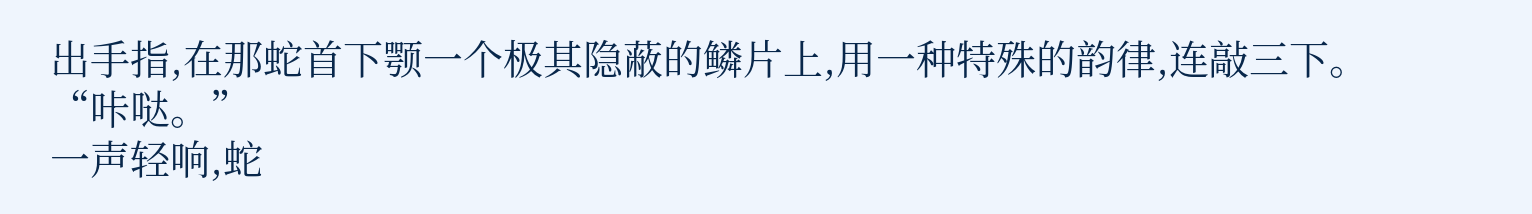出手指,在那蛇首下颚一个极其隐蔽的鳞片上,用一种特殊的韵律,连敲三下。
“咔哒。”
一声轻响,蛇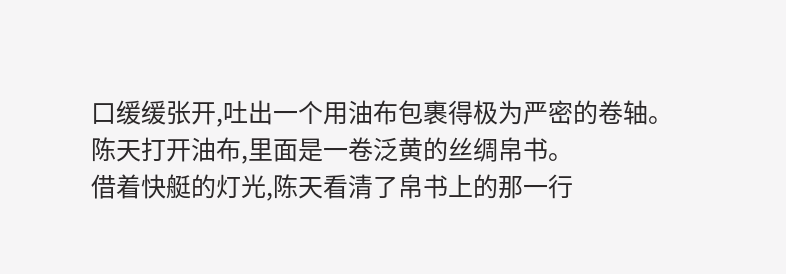口缓缓张开,吐出一个用油布包裹得极为严密的卷轴。
陈天打开油布,里面是一卷泛黄的丝绸帛书。
借着快艇的灯光,陈天看清了帛书上的那一行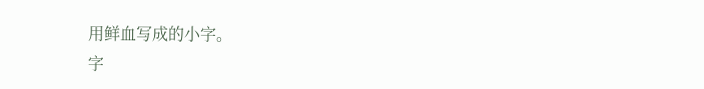用鲜血写成的小字。
字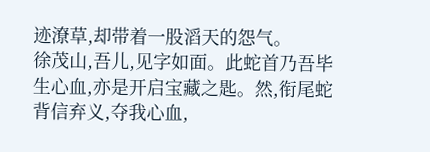迹潦草,却带着一股滔天的怨气。
徐茂山,吾儿,见字如面。此蛇首乃吾毕生心血,亦是开启宝藏之匙。然,衔尾蛇背信弃义,夺我心血,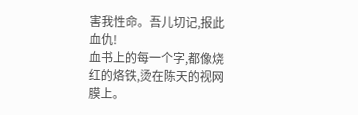害我性命。吾儿切记,报此血仇!
血书上的每一个字,都像烧红的烙铁,烫在陈天的视网膜上。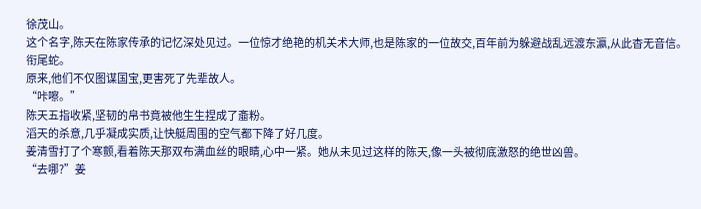徐茂山。
这个名字,陈天在陈家传承的记忆深处见过。一位惊才绝艳的机关术大师,也是陈家的一位故交,百年前为躲避战乱远渡东瀛,从此杳无音信。
衔尾蛇。
原来,他们不仅图谋国宝,更害死了先辈故人。
“咔嚓。”
陈天五指收紧,坚韧的帛书竟被他生生捏成了齑粉。
滔天的杀意,几乎凝成实质,让快艇周围的空气都下降了好几度。
姜清雪打了个寒颤,看着陈天那双布满血丝的眼睛,心中一紧。她从未见过这样的陈天,像一头被彻底激怒的绝世凶兽。
“去哪?”姜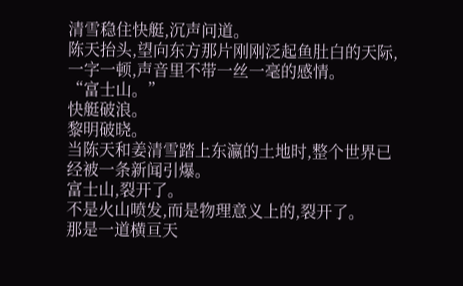清雪稳住快艇,沉声问道。
陈天抬头,望向东方那片刚刚泛起鱼肚白的天际,一字一顿,声音里不带一丝一毫的感情。
“富士山。”
快艇破浪。
黎明破晓。
当陈天和姜清雪踏上东瀛的土地时,整个世界已经被一条新闻引爆。
富士山,裂开了。
不是火山喷发,而是物理意义上的,裂开了。
那是一道横亘天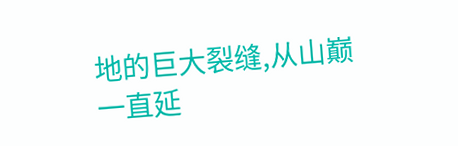地的巨大裂缝,从山巅一直延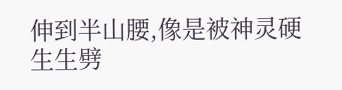伸到半山腰,像是被神灵硬生生劈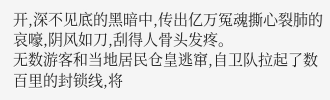开,深不见底的黑暗中,传出亿万冤魂撕心裂肺的哀嚎,阴风如刀,刮得人骨头发疼。
无数游客和当地居民仓皇逃窜,自卫队拉起了数百里的封锁线,将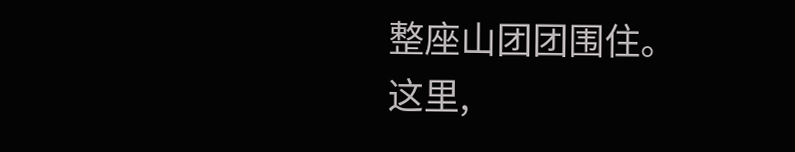整座山团团围住。
这里,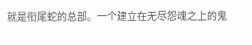就是衔尾蛇的总部。一个建立在无尽怨魂之上的鬼